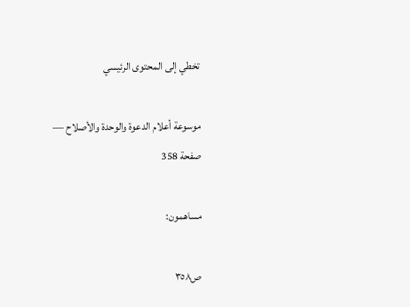تخطي إلى المحتوى الرئيسي

موسوعة أعلام الدعوة والوحدة والأصلاح — صفحة 358

مساهمون:

ص٣٥٨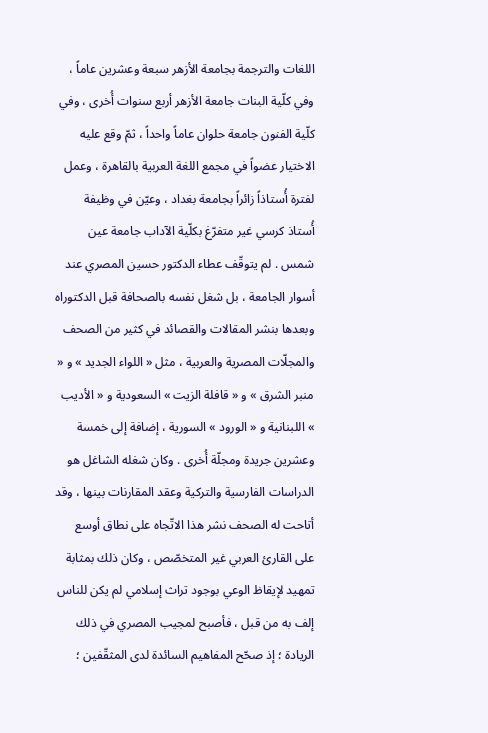اللغات والترجمة بجامعة الأزهر سبعة وعشرين عاماً ، وفي كلّية البنات جامعة الأزهر أربع سنوات أُخرى ، وفي كلّية الفنون جامعة حلوان عاماً واحداً ، ثمّ وقع عليه الاختيار عضواً في مجمع اللغة العربية بالقاهرة ، وعمل لفترة أُستاذاً زائراً بجامعة بغداد ، وعيّن في وظيفة أُستاذ كرسي غير متفرّغ بكلّية الآداب جامعة عين شمس . لم يتوقّف عطاء الدكتور حسين المصري عند أسوار الجامعة ، بل شغل نفسه بالصحافة قبل الدكتوراه وبعدها بنشر المقالات والقصائد في كثير من الصحف والمجلّات المصرية والعربية ، مثل « اللواء الجديد » و « منبر الشرق » و « قافلة الزيت » السعودية و « الأديب » اللبنانية و « الورود » السورية ، إضافة إلى خمسة وعشرين جريدة ومجلّة أُخرى . وكان شغله الشاغل هو الدراسات الفارسية والتركية وعقد المقارنات بينها ، وقد أتاحت له الصحف نشر هذا الاتّجاه على نطاق أوسع على القارئ العربي غير المتخصّص ، وكان ذلك بمثابة تمهيد لإيقاظ الوعي بوجود تراث إسلامي لم يكن للناس إلف به من قبل ، فأصبح لمجيب المصري في ذلك الريادة ؛ إذ صحّح المفاهيم السائدة لدى المثقّفين ؛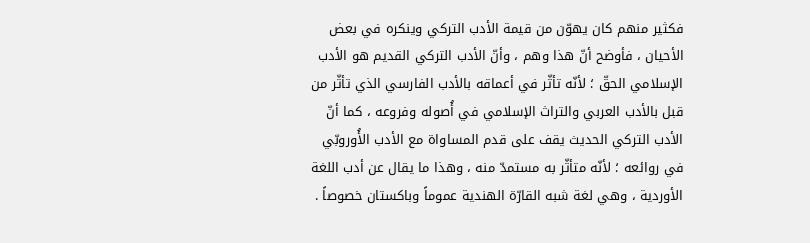فكثير منهم كان يهوّن من قيمة الأدب التركي وينكره في بعض الأحيان ، فأوضح أنّ هذا وهم ، وأنّ الأدب التركي القديم هو الأدب الإسلامي الحقّ ؛ لأنّه تأثّر في أعماقه بالأدب الفارسي الذي تأثّر من قبل بالأدب العربي والتراث الإسلامي في أُصوله وفروعه ، كما أنّ الأدب التركي الحديث يقف على قدم المساواة مع الأدب الأُوروبّي في روائعه ؛ لأنّه متأثّر به مستمدّ منه ، وهذا ما يقال عن أدب اللغة الأوردية ، وهي لغة شبه القارّة الهندية عموماً وباكستان خصوصاً .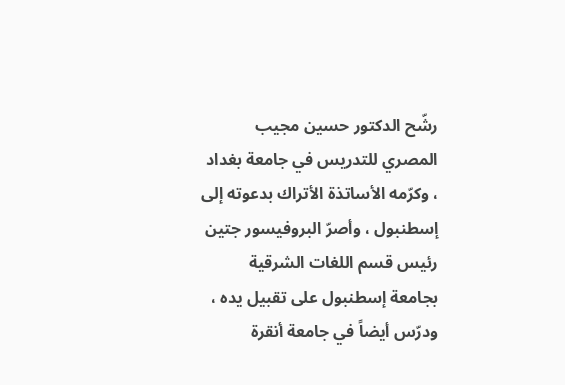رشّح الدكتور حسين مجيب المصري للتدريس في جامعة بغداد ، وكرّمه الأساتذة الأتراك بدعوته إلى إسطنبول ، وأصرّ البروفيسور جتين رئيس قسم اللغات الشرقية بجامعة إسطنبول على تقبيل يده ، ودرّس أيضاً في جامعة أنقرة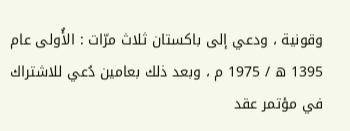وقونية ، ودعي إلى باكستان ثلاث مرّات : الأُولى عام 1395 ه / 1975 م ، وبعد ذلك بعامين دُعي للاشتراك في مؤتمر عقد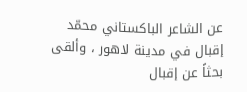عن الشاعر الباكستاني محمّد إقبال في مدينة لاهور ، وألقى بحثاً عن إقبال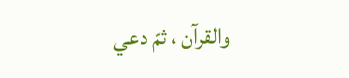والقرآن ، ثمّ دعي